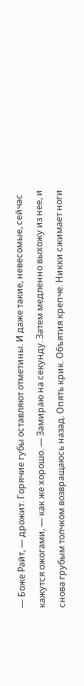— Боже Райт, — дрожит. Горячие губы оставляют отметины. И даже такие, невесомые, сейчас кажутся ожогами, — как же хорошо. — Замираю на секунду. Затем медленно выхожу из нее, и снова грубым толчком возвращаюсь назад. Опять крик. Объятия крепче. Никки сжимает ноги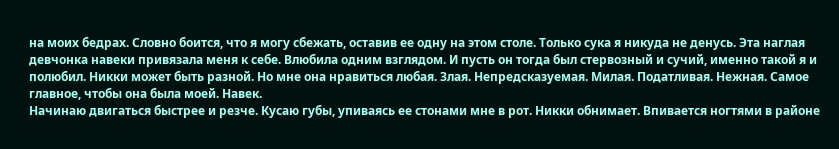на моих бедрах. Словно боится, что я могу сбежать, оставив ее одну на этом столе. Только сука я никуда не денусь. Эта наглая девчонка навеки привязала меня к себе. Влюбила одним взглядом. И пусть он тогда был стервозный и сучий, именно такой я и полюбил. Никки может быть разной. Но мне она нравиться любая. Злая. Непредсказуемая. Милая. Податливая. Нежная. Самое главное, чтобы она была моей. Навек.
Начинаю двигаться быстрее и резче. Кусаю губы, упиваясь ее стонами мне в рот. Никки обнимает. Впивается ногтями в районе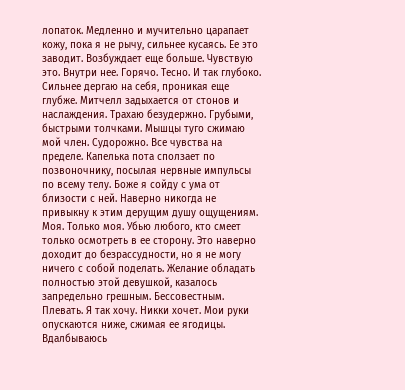лопаток. Медленно и мучительно царапает кожу, пока я не рычу, сильнее кусаясь. Ее это заводит. Возбуждает еще больше. Чувствую это. Внутри нее. Горячо. Тесно. И так глубоко. Сильнее дергаю на себя, проникая еще глубже. Митчелл задыхается от стонов и наслаждения. Трахаю безудержно. Грубыми, быстрыми толчками. Мышцы туго сжимаю мой член. Судорожно. Все чувства на пределе. Капелька пота сползает по позвоночнику, посылая нервные импульсы по всему телу. Боже я сойду с ума от близости с ней. Наверно никогда не привыкну к этим дерущим душу ощущениям. Моя. Только моя. Убью любого, кто смеет только осмотреть в ее сторону. Это наверно доходит до безрассудности, но я не могу ничего с собой поделать. Желание обладать полностью этой девушкой, казалось запредельно грешным. Бессовестным. Плевать. Я так хочу. Никки хочет. Мои руки опускаются ниже, сжимая ее ягодицы. Вдалбываюсь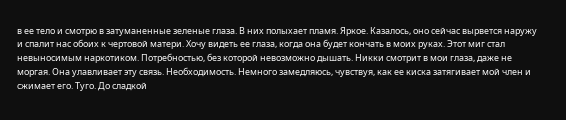в ее тело и смотрю в затуманенные зеленые глаза. В них полыхает пламя. Яркое. Казалось, оно сейчас вырвется наружу и спалит нас обоих к чертовой матери. Хочу видеть ее глаза, когда она будет кончать в моих руках. Этот миг стал невыносимым наркотиком. Потребностью, без которой невозможно дышать. Никки смотрит в мои глаза, даже не моргая. Она улавливает эту связь. Необходимость. Немного замедляюсь, чувствуя, как ее киска затягивает мой член и сжимает его. Туго. До сладкой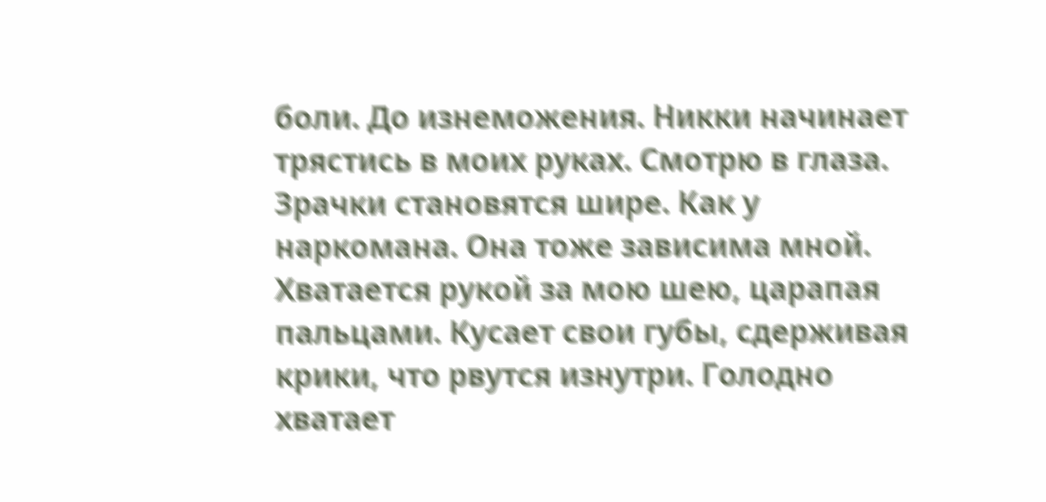боли. До изнеможения. Никки начинает трястись в моих руках. Смотрю в глаза. Зрачки становятся шире. Как у наркомана. Она тоже зависима мной. Хватается рукой за мою шею, царапая пальцами. Кусает свои губы, сдерживая крики, что рвутся изнутри. Голодно хватает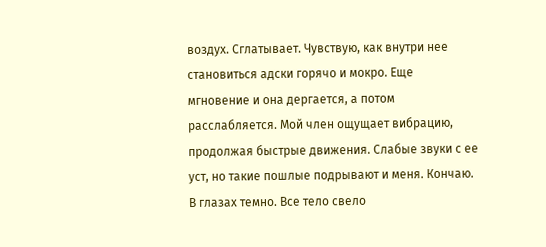воздух. Сглатывает. Чувствую, как внутри нее становиться адски горячо и мокро. Еще мгновение и она дергается, а потом расслабляется. Мой член ощущает вибрацию, продолжая быстрые движения. Слабые звуки с ее уст, но такие пошлые подрывают и меня. Кончаю. В глазах темно. Все тело свело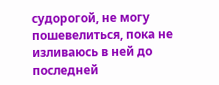судорогой, не могу пошевелиться, пока не изливаюсь в ней до последней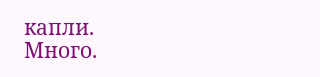капли. Много.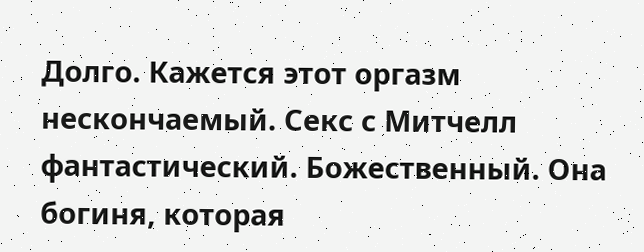Долго. Кажется этот оргазм нескончаемый. Секс с Митчелл фантастический. Божественный. Она богиня, которая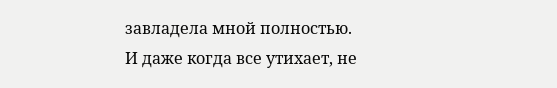завладела мной полностью. И даже когда все утихает, не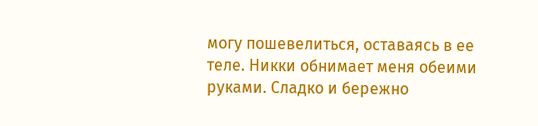могу пошевелиться, оставаясь в ее теле. Никки обнимает меня обеими руками. Сладко и бережно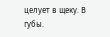целует в щеку. В губы.